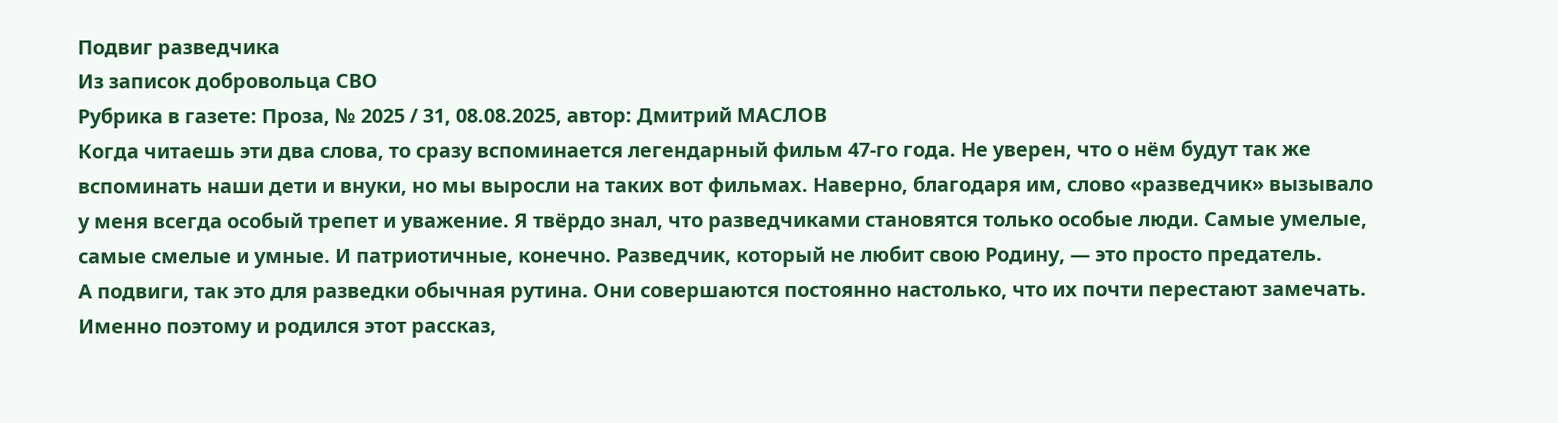Подвиг разведчика
Из записок добровольца СВО
Рубрика в газете: Проза, № 2025 / 31, 08.08.2025, автор: Дмитрий МАСЛОВ
Когда читаешь эти два слова, то сразу вспоминается легендарный фильм 47-го года. Не уверен, что о нём будут так же вспоминать наши дети и внуки, но мы выросли на таких вот фильмах. Наверно, благодаря им, слово «разведчик» вызывало у меня всегда особый трепет и уважение. Я твёрдо знал, что разведчиками становятся только особые люди. Самые умелые, самые смелые и умные. И патриотичные, конечно. Разведчик, который не любит свою Родину, — это просто предатель.
А подвиги, так это для разведки обычная рутина. Они совершаются постоянно настолько, что их почти перестают замечать. Именно поэтому и родился этот рассказ,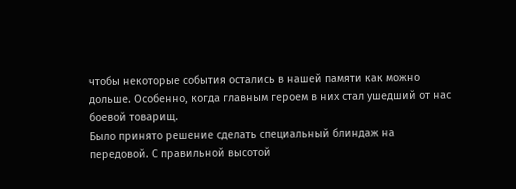чтобы некоторые события остались в нашей памяти как можно дольше. Особенно, когда главным героем в них стал ушедший от нас боевой товарищ.
Было принято решение сделать специальный блиндаж на передовой. С правильной высотой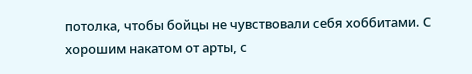потолка, чтобы бойцы не чувствовали себя хоббитами. С хорошим накатом от арты, с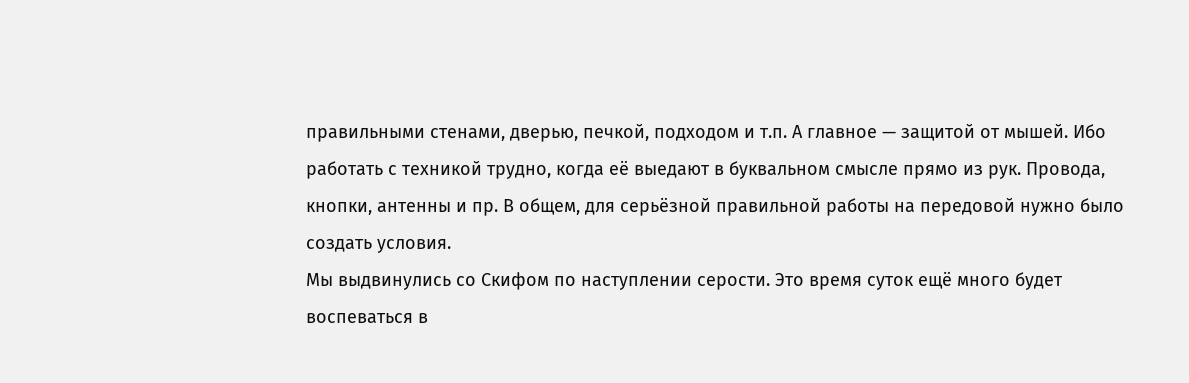правильными стенами, дверью, печкой, подходом и т.п. А главное — защитой от мышей. Ибо работать с техникой трудно, когда её выедают в буквальном смысле прямо из рук. Провода, кнопки, антенны и пр. В общем, для серьёзной правильной работы на передовой нужно было создать условия.
Мы выдвинулись со Скифом по наступлении серости. Это время суток ещё много будет воспеваться в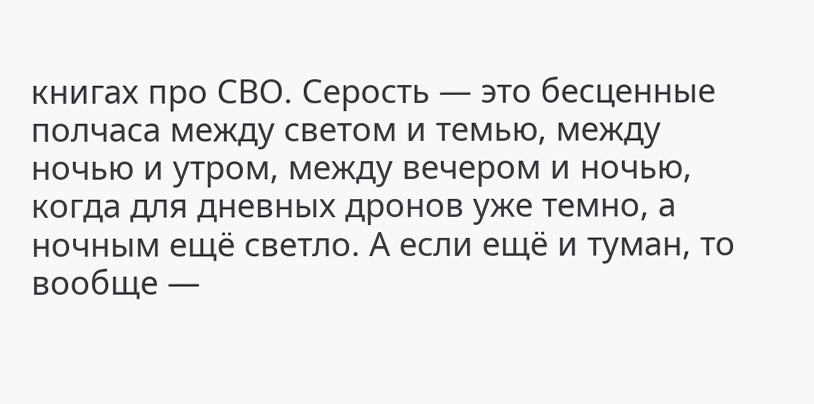книгах про СВО. Серость — это бесценные полчаса между светом и темью, между ночью и утром, между вечером и ночью, когда для дневных дронов уже темно, а ночным ещё светло. А если ещё и туман, то вообще —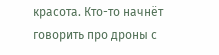красота. Кто-то начнёт говорить про дроны с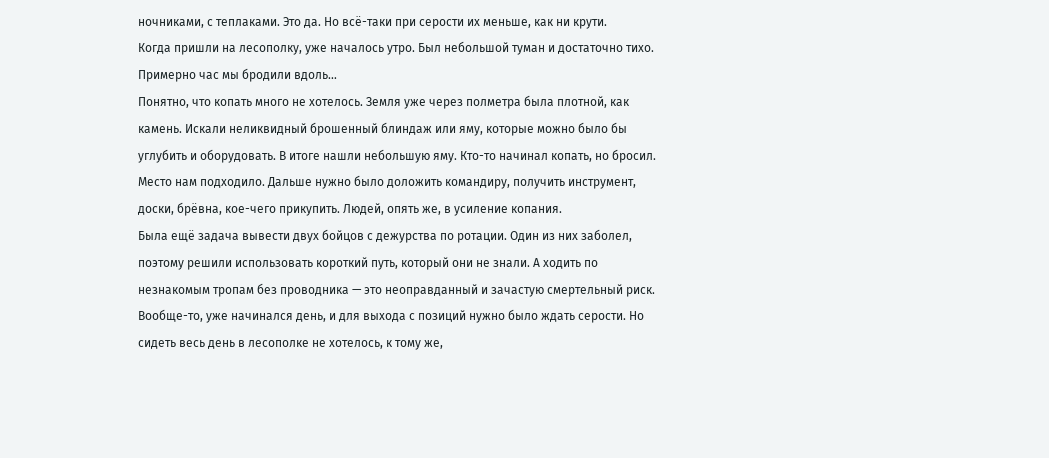ночниками, с теплаками. Это да. Но всё-таки при серости их меньше, как ни крути.
Когда пришли на лесополку, уже началось утро. Был небольшой туман и достаточно тихо. Примерно час мы бродили вдоль…
Понятно, что копать много не хотелось. Земля уже через полметра была плотной, как камень. Искали неликвидный брошенный блиндаж или яму, которые можно было бы углубить и оборудовать. В итоге нашли небольшую яму. Кто-то начинал копать, но бросил. Место нам подходило. Дальше нужно было доложить командиру, получить инструмент, доски, брёвна, кое-чего прикупить. Людей, опять же, в усиление копания.
Была ещё задача вывести двух бойцов с дежурства по ротации. Один из них заболел, поэтому решили использовать короткий путь, который они не знали. А ходить по незнакомым тропам без проводника — это неоправданный и зачастую смертельный риск.
Вообще-то, уже начинался день, и для выхода с позиций нужно было ждать серости. Но сидеть весь день в лесополке не хотелось, к тому же,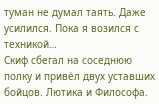туман не думал таять. Даже усилился. Пока я возился с техникой…
Скиф сбегал на соседнюю полку и привёл двух уставших бойцов. Лютика и Философа.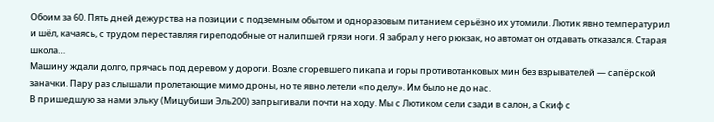Обоим за 60. Пять дней дежурства на позиции с подземным обытом и одноразовым питанием серьёзно их утомили. Лютик явно температурил и шёл, качаясь, с трудом переставляя гиреподобные от налипшей грязи ноги. Я забрал у него рюкзак, но автомат он отдавать отказался. Старая школа…
Машину ждали долго, прячась под деревом у дороги. Возле сгоревшего пикапа и горы противотанковых мин без взрывателей — сапёрской заначки. Пару раз слышали пролетающие мимо дроны, но те явно летели «по делу». Им было не до нас.
В пришедшую за нами эльку (Мицубиши Эль200) запрыгивали почти на ходу. Мы с Лютиком сели сзади в салон, а Скиф с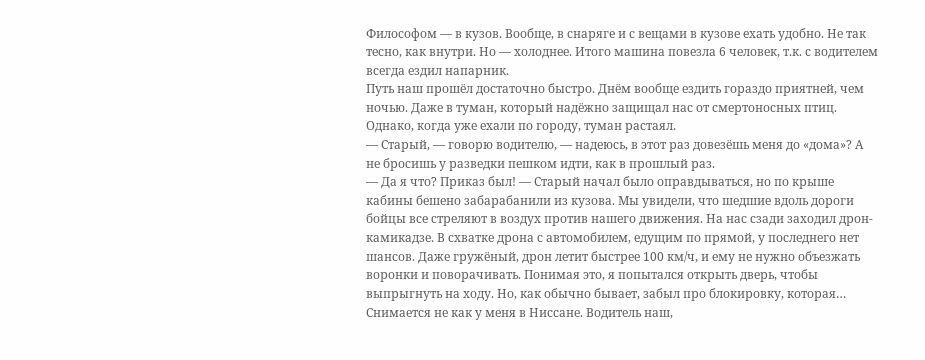Философом — в кузов. Вообще, в снаряге и с вещами в кузове ехать удобно. Не так тесно, как внутри. Но — холоднее. Итого машина повезла 6 человек, т.к. с водителем всегда ездил напарник.
Путь наш прошёл достаточно быстро. Днём вообще ездить гораздо приятней, чем ночью. Даже в туман, который надёжно защищал нас от смертоносных птиц. Однако, когда уже ехали по городу, туман растаял.
— Старый, — говорю водителю, — надеюсь, в этот раз довезёшь меня до «дома»? А не бросишь у разведки пешком идти, как в прошлый раз.
— Да я что? Приказ был! — Старый начал было оправдываться, но по крыше кабины бешено забарабанили из кузова. Мы увидели, что шедшие вдоль дороги бойцы все стреляют в воздух против нашего движения. На нас сзади заходил дрон-камикадзе. В схватке дрона с автомобилем, едущим по прямой, у последнего нет шансов. Даже гружёный, дрон летит быстрее 100 км/ч, и ему не нужно объезжать воронки и поворачивать. Понимая это, я попытался открыть дверь, чтобы выпрыгнуть на ходу. Но, как обычно бывает, забыл про блокировку, которая…
Снимается не как у меня в Ниссане. Водитель наш,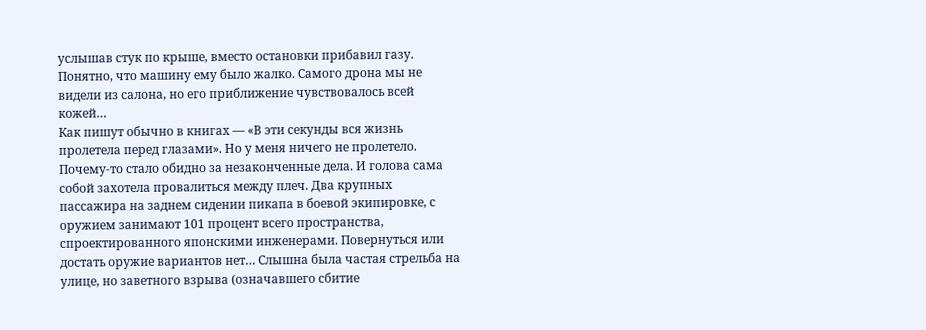услышав стук по крыше, вместо остановки прибавил газу. Понятно, что машину ему было жалко. Самого дрона мы не видели из салона, но его приближение чувствовалось всей кожей…
Как пишут обычно в книгах — «В эти секунды вся жизнь пролетела перед глазами». Но у меня ничего не пролетело. Почему-то стало обидно за незаконченные дела. И голова сама собой захотела провалиться между плеч. Два крупных пассажира на заднем сидении пикапа в боевой экипировке, с оружием занимают 101 процент всего пространства, спроектированного японскими инженерами. Повернуться или достать оружие вариантов нет… Слышна была частая стрельба на улице, но заветного взрыва (означавшего сбитие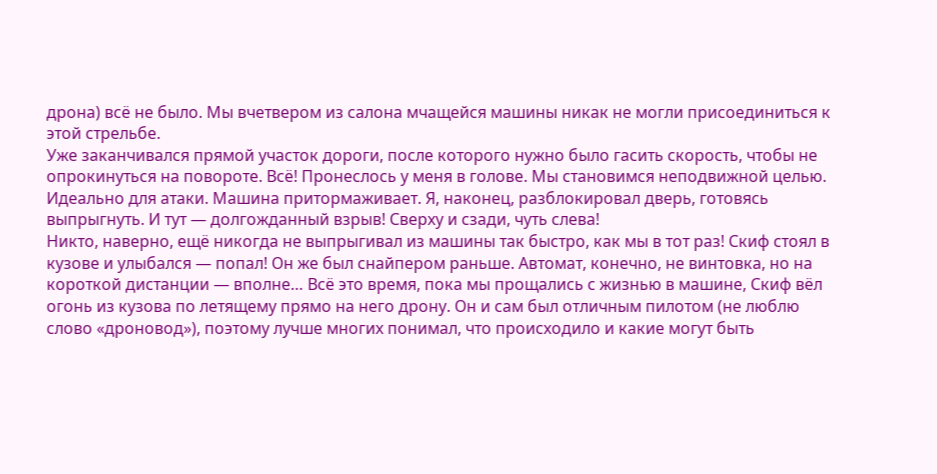дрона) всё не было. Мы вчетвером из салона мчащейся машины никак не могли присоединиться к этой стрельбе.
Уже заканчивался прямой участок дороги, после которого нужно было гасить скорость, чтобы не опрокинуться на повороте. Всё! Пронеслось у меня в голове. Мы становимся неподвижной целью. Идеально для атаки. Машина притормаживает. Я, наконец, разблокировал дверь, готовясь выпрыгнуть. И тут — долгожданный взрыв! Сверху и сзади, чуть слева!
Никто, наверно, ещё никогда не выпрыгивал из машины так быстро, как мы в тот раз! Скиф стоял в кузове и улыбался — попал! Он же был снайпером раньше. Автомат, конечно, не винтовка, но на короткой дистанции — вполне… Всё это время, пока мы прощались с жизнью в машине, Скиф вёл огонь из кузова по летящему прямо на него дрону. Он и сам был отличным пилотом (не люблю слово «дроновод»), поэтому лучше многих понимал, что происходило и какие могут быть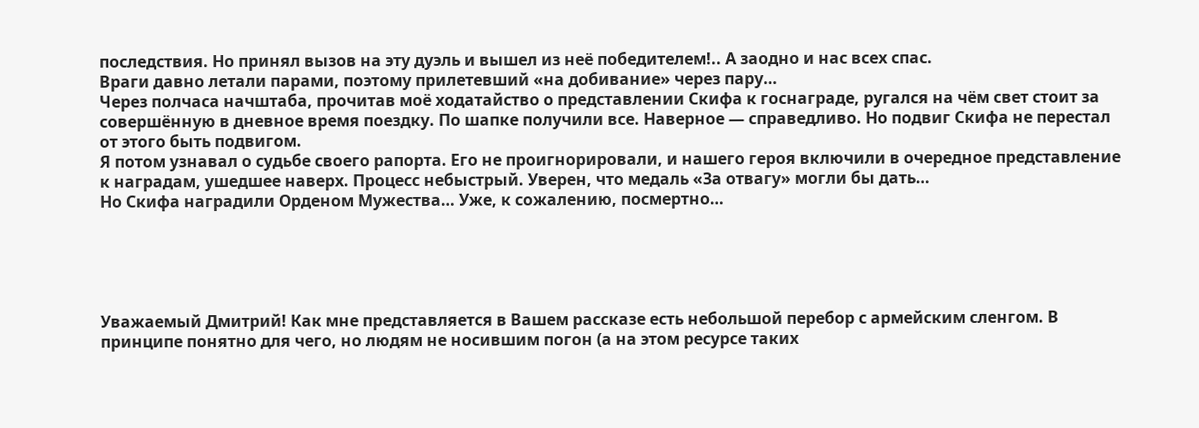последствия. Но принял вызов на эту дуэль и вышел из неё победителем!.. А заодно и нас всех спас.
Враги давно летали парами, поэтому прилетевший «на добивание» через пару…
Через полчаса начштаба, прочитав моё ходатайство о представлении Скифа к госнаграде, ругался на чём свет стоит за совершённую в дневное время поездку. По шапке получили все. Наверное — справедливо. Но подвиг Скифа не перестал от этого быть подвигом.
Я потом узнавал о судьбе своего рапорта. Его не проигнорировали, и нашего героя включили в очередное представление к наградам, ушедшее наверх. Процесс небыстрый. Уверен, что медаль «За отвагу» могли бы дать…
Но Скифа наградили Орденом Мужества… Уже, к сожалению, посмертно…





Уважаемый Дмитрий! Как мне представляется в Вашем рассказе есть небольшой перебор с армейским сленгом. В принципе понятно для чего, но людям не носившим погон (а на этом ресурсе таких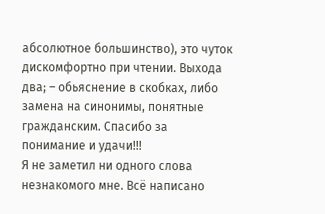абсолютное большинство), это чуток дискомфортно при чтении. Выхода два; – обьяснение в скобках, либо замена на синонимы, понятные гражданским. Спасибо за понимание и удачи!!!
Я не заметил ни одного слова незнакомого мне. Всё написано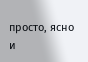просто, ясно и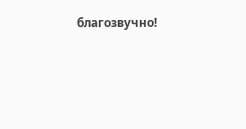благозвучно!